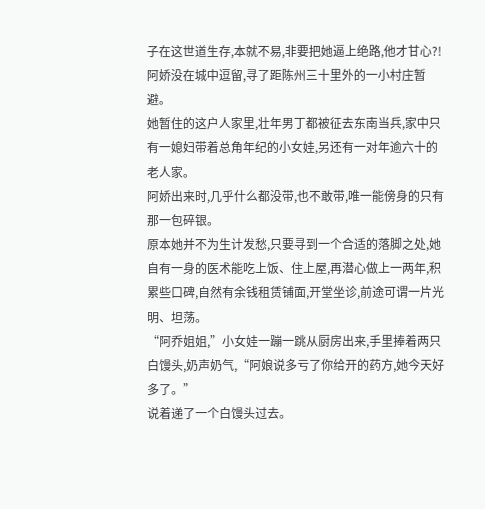子在这世道生存,本就不易,非要把她逼上绝路,他才甘心?!
阿娇没在城中逗留,寻了距陈州三十里外的一小村庄暂避。
她暂住的这户人家里,壮年男丁都被征去东南当兵,家中只有一媳妇带着总角年纪的小女娃,另还有一对年逾六十的老人家。
阿娇出来时,几乎什么都没带,也不敢带,唯一能傍身的只有那一包碎银。
原本她并不为生计发愁,只要寻到一个合适的落脚之处,她自有一身的医术能吃上饭、住上屋,再潜心做上一两年,积累些口碑,自然有余钱租赁铺面,开堂坐诊,前途可谓一片光明、坦荡。
“阿乔姐姐,”小女娃一蹦一跳从厨房出来,手里捧着两只白馒头,奶声奶气,“阿娘说多亏了你给开的药方,她今天好多了。”
说着递了一个白馒头过去。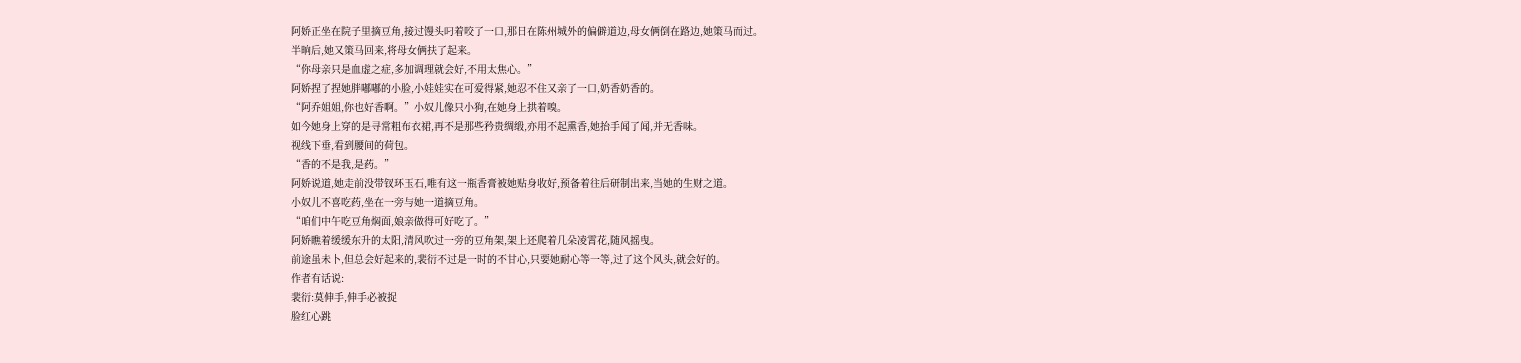阿娇正坐在院子里摘豆角,接过馒头叼着咬了一口,那日在陈州城外的偏僻道边,母女俩倒在路边,她策马而过。
半晌后,她又策马回来,将母女俩扶了起来。
“你母亲只是血虚之症,多加调理就会好,不用太焦心。”
阿娇捏了捏她胖嘟嘟的小脸,小娃娃实在可爱得紧,她忍不住又亲了一口,奶香奶香的。
“阿乔姐姐,你也好香啊。”小奴儿像只小狗,在她身上拱着嗅。
如今她身上穿的是寻常粗布衣裙,再不是那些矜贵绸缎,亦用不起熏香,她抬手闻了闻,并无香味。
视线下垂,看到腰间的荷包。
“香的不是我,是药。”
阿娇说道,她走前没带钗环玉石,唯有这一瓶香膏被她贴身收好,预备着往后研制出来,当她的生财之道。
小奴儿不喜吃药,坐在一旁与她一道摘豆角。
“咱们中午吃豆角焖面,娘亲做得可好吃了。”
阿娇瞧着缓缓东升的太阳,清风吹过一旁的豆角架,架上还爬着几朵凌霄花,随风摇曳。
前途虽未卜,但总会好起来的,裴衍不过是一时的不甘心,只要她耐心等一等,过了这个风头,就会好的。
作者有话说:
裴衍:莫伸手,伸手必被捉
脸红心跳